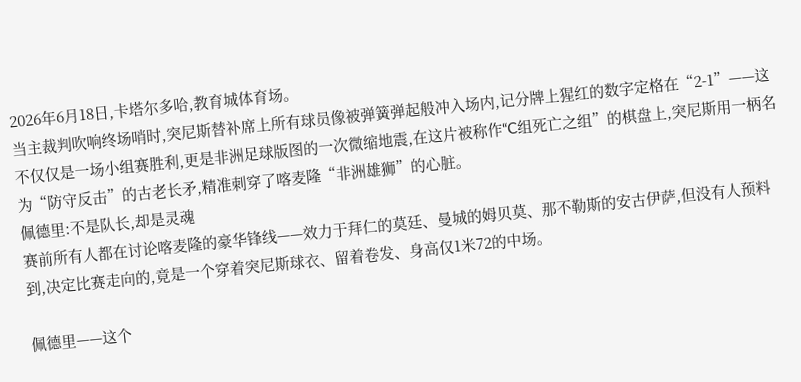2026年6月18日,卡塔尔多哈,教育城体育场。
当主裁判吹响终场哨时,突尼斯替补席上所有球员像被弹簧弹起般冲入场内,记分牌上猩红的数字定格在“2-1”——这不仅仅是一场小组赛胜利,更是非洲足球版图的一次微缩地震,在这片被称作“C组死亡之组”的棋盘上,突尼斯用一柄名为“防守反击”的古老长矛,精准刺穿了喀麦隆“非洲雄狮”的心脏。
佩德里:不是队长,却是灵魂
赛前所有人都在讨论喀麦隆的豪华锋线——效力于拜仁的莫廷、曼城的姆贝莫、那不勒斯的安古伊萨,但没有人预料到,决定比赛走向的,竟是一个穿着突尼斯球衣、留着卷发、身高仅1米72的中场。

佩德里——这个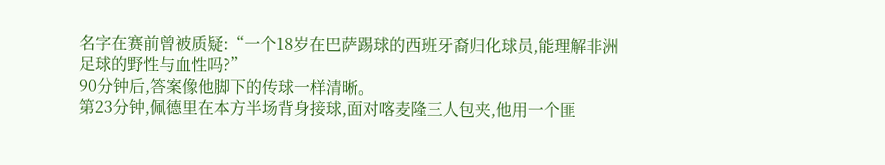名字在赛前曾被质疑:“一个18岁在巴萨踢球的西班牙裔归化球员,能理解非洲足球的野性与血性吗?”
90分钟后,答案像他脚下的传球一样清晰。
第23分钟,佩德里在本方半场背身接球,面对喀麦隆三人包夹,他用一个匪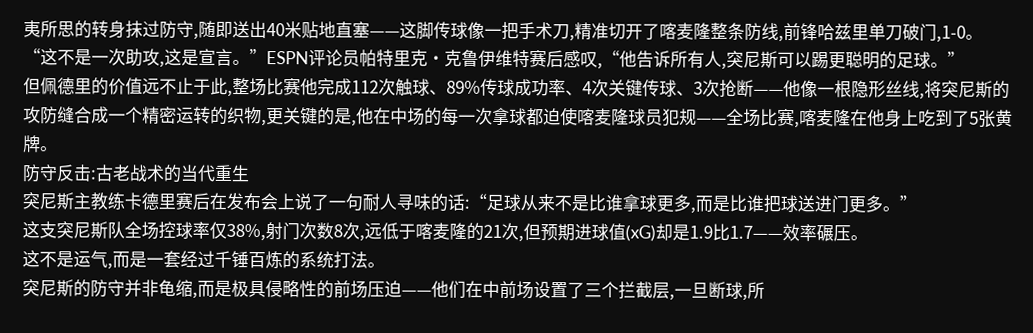夷所思的转身抹过防守,随即送出40米贴地直塞——这脚传球像一把手术刀,精准切开了喀麦隆整条防线,前锋哈兹里单刀破门,1-0。
“这不是一次助攻,这是宣言。”ESPN评论员帕特里克·克鲁伊维特赛后感叹,“他告诉所有人,突尼斯可以踢更聪明的足球。”
但佩德里的价值远不止于此,整场比赛他完成112次触球、89%传球成功率、4次关键传球、3次抢断——他像一根隐形丝线,将突尼斯的攻防缝合成一个精密运转的织物,更关键的是,他在中场的每一次拿球都迫使喀麦隆球员犯规——全场比赛,喀麦隆在他身上吃到了5张黄牌。
防守反击:古老战术的当代重生
突尼斯主教练卡德里赛后在发布会上说了一句耐人寻味的话:“足球从来不是比谁拿球更多,而是比谁把球送进门更多。”
这支突尼斯队全场控球率仅38%,射门次数8次,远低于喀麦隆的21次,但预期进球值(xG)却是1.9比1.7——效率碾压。
这不是运气,而是一套经过千锤百炼的系统打法。
突尼斯的防守并非龟缩,而是极具侵略性的前场压迫——他们在中前场设置了三个拦截层,一旦断球,所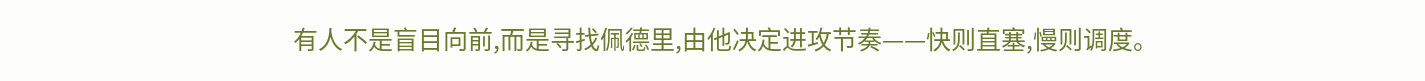有人不是盲目向前,而是寻找佩德里,由他决定进攻节奏——快则直塞,慢则调度。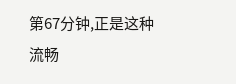第67分钟,正是这种流畅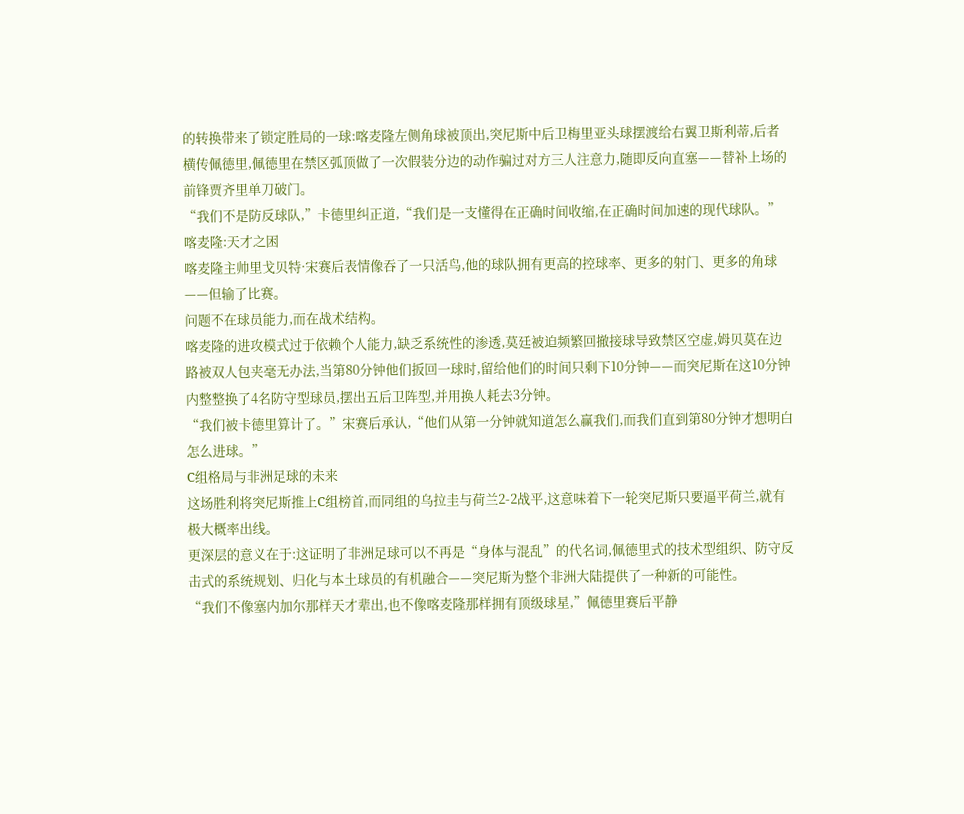的转换带来了锁定胜局的一球:喀麦隆左侧角球被顶出,突尼斯中后卫梅里亚头球摆渡给右翼卫斯利蒂,后者横传佩德里,佩德里在禁区弧顶做了一次假装分边的动作骗过对方三人注意力,随即反向直塞——替补上场的前锋贾齐里单刀破门。
“我们不是防反球队,”卡德里纠正道,“我们是一支懂得在正确时间收缩,在正确时间加速的现代球队。”
喀麦隆:天才之困
喀麦隆主帅里戈贝特·宋赛后表情像吞了一只活鸟,他的球队拥有更高的控球率、更多的射门、更多的角球——但输了比赛。
问题不在球员能力,而在战术结构。
喀麦隆的进攻模式过于依赖个人能力,缺乏系统性的渗透,莫廷被迫频繁回撤接球导致禁区空虚,姆贝莫在边路被双人包夹毫无办法,当第80分钟他们扳回一球时,留给他们的时间只剩下10分钟——而突尼斯在这10分钟内整整换了4名防守型球员,摆出五后卫阵型,并用换人耗去3分钟。
“我们被卡德里算计了。”宋赛后承认,“他们从第一分钟就知道怎么赢我们,而我们直到第80分钟才想明白怎么进球。”
C组格局与非洲足球的未来
这场胜利将突尼斯推上C组榜首,而同组的乌拉圭与荷兰2-2战平,这意味着下一轮突尼斯只要逼平荷兰,就有极大概率出线。
更深层的意义在于:这证明了非洲足球可以不再是“身体与混乱”的代名词,佩德里式的技术型组织、防守反击式的系统规划、归化与本土球员的有机融合——突尼斯为整个非洲大陆提供了一种新的可能性。
“我们不像塞内加尔那样天才辈出,也不像喀麦隆那样拥有顶级球星,”佩德里赛后平静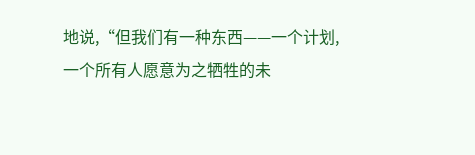地说,“但我们有一种东西——一个计划,一个所有人愿意为之牺牲的未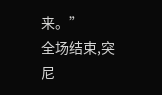来。”
全场结束,突尼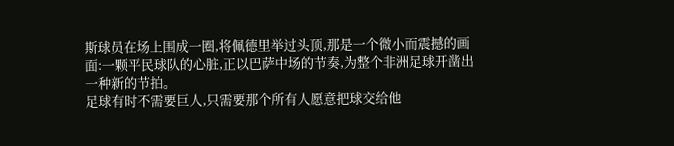斯球员在场上围成一圈,将佩德里举过头顶,那是一个微小而震撼的画面:一颗平民球队的心脏,正以巴萨中场的节奏,为整个非洲足球开凿出一种新的节拍。
足球有时不需要巨人,只需要那个所有人愿意把球交给他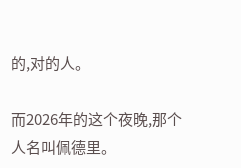的,对的人。

而2026年的这个夜晚,那个人名叫佩德里。